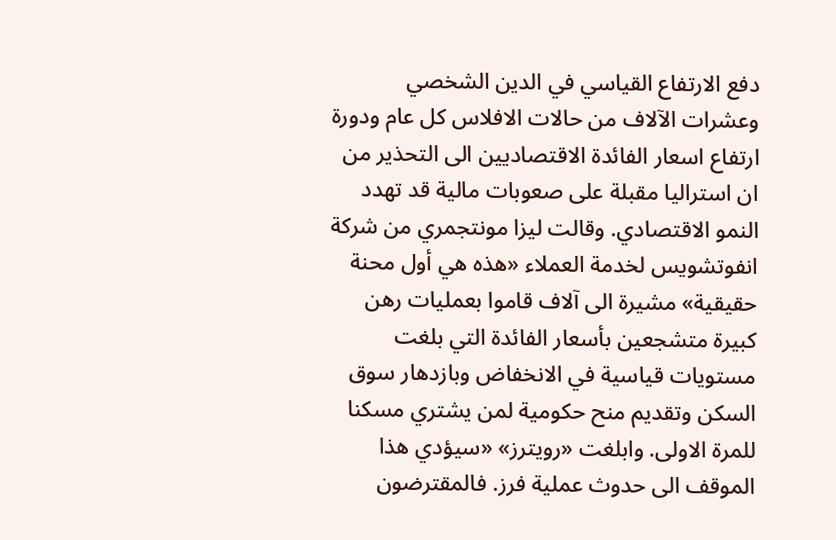دفع الارتفاع القياسي في الدين الشخصي وعشرات الآلاف من حالات الافلاس كل عام ودورة ارتفاع اسعار الفائدة الاقتصاديين الى التحذير من ان استراليا مقبلة على صعوبات مالية قد تهدد النمو الاقتصادي. وقالت ليزا مونتجمري من شركة انفوتشويس لخدمة العملاء «هذه هي أول محنة حقيقية» مشيرة الى آلاف قاموا بعمليات رهن كبيرة متشجعين بأسعار الفائدة التي بلغت مستويات قياسية في الانخفاض وبازدهار سوق السكن وتقديم منح حكومية لمن يشتري مسكنا للمرة الاولى. وابلغت «رويترز» «سيؤدي هذا الموقف الى حدوث عملية فرز. فالمقترضون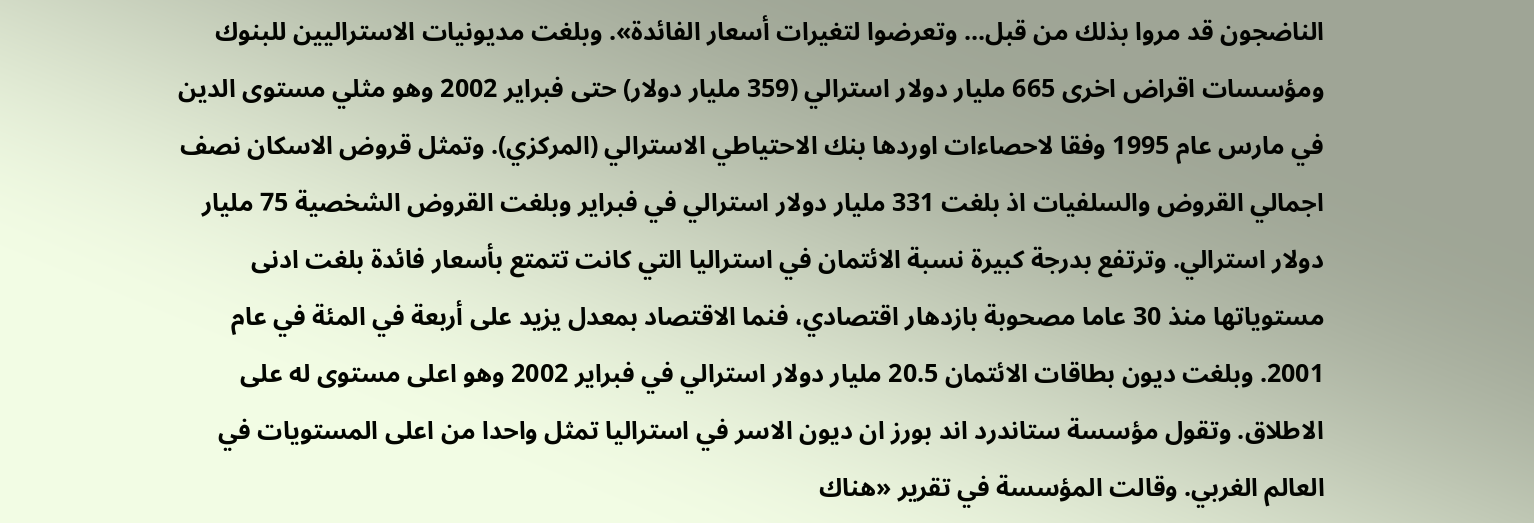الناضجون قد مروا بذلك من قبل... وتعرضوا لتغيرات أسعار الفائدة». وبلغت مديونيات الاستراليين للبنوك ومؤسسات اقراض اخرى 665 مليار دولار استرالي (359 مليار دولار) حتى فبراير 2002 وهو مثلي مستوى الدين في مارس عام 1995 وفقا لاحصاءات اوردها بنك الاحتياطي الاسترالي (المركزي). وتمثل قروض الاسكان نصف اجمالي القروض والسلفيات اذ بلغت 331 مليار دولار استرالي في فبراير وبلغت القروض الشخصية 75 مليار دولار استرالي. وترتفع بدرجة كبيرة نسبة الائتمان في استراليا التي كانت تتمتع بأسعار فائدة بلغت ادنى مستوياتها منذ 30 عاما مصحوبة بازدهار اقتصادي، فنما الاقتصاد بمعدل يزيد على أربعة في المئة في عام 2001. وبلغت ديون بطاقات الائتمان 20.5 مليار دولار استرالي في فبراير 2002 وهو اعلى مستوى له على الاطلاق. وتقول مؤسسة ستاندرد اند بورز ان ديون الاسر في استراليا تمثل واحدا من اعلى المستويات في العالم الغربي. وقالت المؤسسة في تقرير «هناك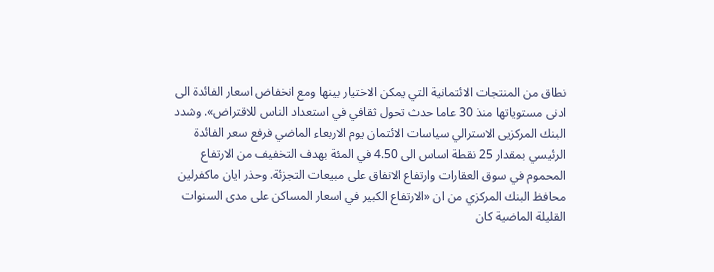نطاق من المنتجات الائتمانية التي يمكن الاختيار بينها ومع انخفاض اسعار الفائدة الى ادنى مستوياتها منذ 30 عاما حدث تحول ثقافي في استعداد الناس للاقتراض». وشدد البنك المركزيى الاسترالي سياسات الائتمان يوم الاربعاء الماضي فرفع سعر الفائدة الرئيسي بمقدار 25 نقطة اساس الى 4.50 في المئة بهدف التخفيف من الارتفاع المحموم في سوق العقارات وارتفاع الانفاق على مبيعات التجزئة. وحذر ايان ماكفرلين محافظ البنك المركزي من ان «الارتفاع الكبير في اسعار المساكن على مدى السنوات القليلة الماضية كان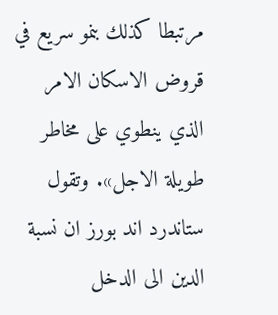مرتبطا كذلك بنمو سريع في قروض الاسكان الامر الذي ينطوي على مخاطر طويلة الاجل». وتقول ستاندرد اند بورز ان نسبة الدين الى الدخل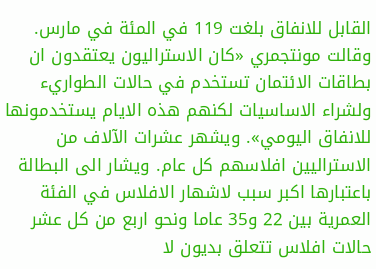القابل للانفاق بلغت 119 في المئة في مارس. وقالت مونتجمري «كان الاستراليون يعتقدون ان بطاقات الائتمان تستخدم في حالات الطواريء ولشراء الاساسيات لكنهم هذه الايام يستخدمونها للانفاق اليومي». ويشهر عشرات الآلاف من الاستراليين افلاسهم كل عام. ويشار الى البطالة باعتبارها اكبر سبب لاشهار الافلاس في الفئة العمرية بين 22 و35 عاما ونحو اربع من كل عشر حالات افلاس تتعلق بديون لا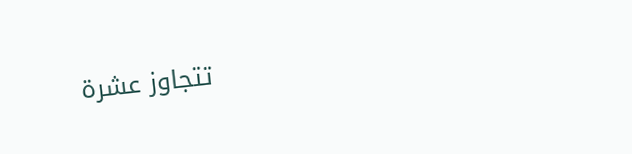تتجاوز عشرة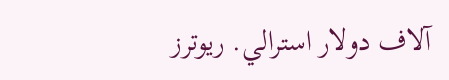آلاف دولار استرالي. ريوترز